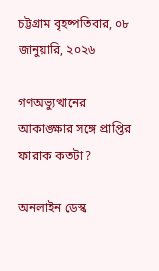চট্টগ্রাম বৃহষ্পতিবার, ০৮ জানুয়ারি, ২০২৬

গণঅভ্যুত্থানের আকাঙ্ক্ষার সঙ্গে প্রাপ্তির ফারাক কতটা?

অনলাইন ডেস্ক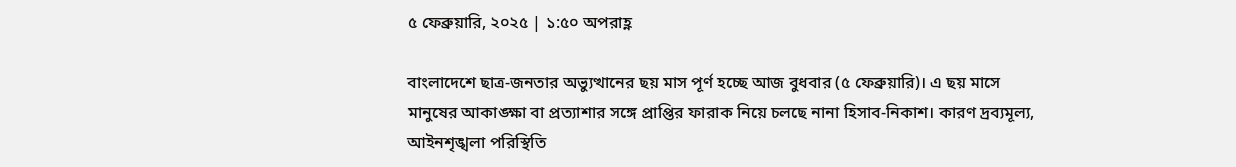৫ ফেব্রুয়ারি, ২০২৫ | ১:৫০ অপরাহ্ণ

বাংলাদেশে ছাত্র-জনতার অভ্যুত্থানের ছয় মাস পূর্ণ হচ্ছে আজ বুধবার (৫ ফেব্রুয়ারি)। এ ছয় মাসে মানুষের আকাঙ্ক্ষা বা প্রত্যাশার সঙ্গে প্রাপ্তির ফারাক নিয়ে চলছে নানা হিসাব-নিকাশ। কারণ দ্রব্যমূল্য, আইনশৃঙ্খলা পরিস্থিতি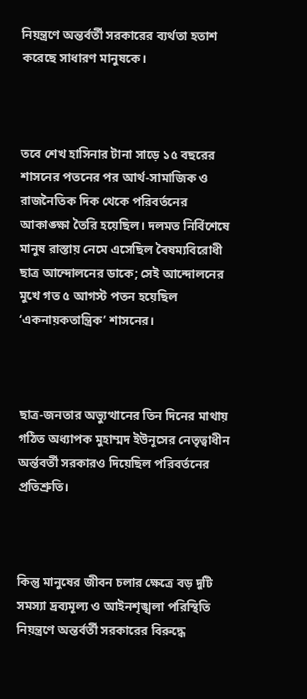নিয়ন্ত্রণে অন্তর্বর্তী সরকারের ব্যর্থতা হতাশ করেছে সাধারণ মানুষকে।



তবে শেখ হাসিনার টানা সাড়ে ১৫ বছরের শাসনের পতনের পর আর্থ-সামাজিক ও রাজনৈতিক দিক থেকে পরিবর্তনের আকাঙ্ক্ষা তৈরি হয়েছিল। দলমত নির্বিশেষে মানুষ রাস্তায় নেমে এসেছিল বৈষম্যবিরোধী ছাত্র আন্দোলনের ডাকে; সেই আন্দোলনের মুখে গত ৫ আগস্ট পতন হয়েছিল ‘একনায়কতান্ত্রিক’ শাসনের।



ছাত্র-জনতার অভ্যুত্থানের তিন দিনের মাথায় গঠিত অধ্যাপক মুহাম্মদ ইউনূসের নেতৃত্বাধীন অর্ন্তবর্তী সরকারও দিয়েছিল পরিবর্তনের প্রতিশ্রুতি।



কিন্তু মানুষের জীবন চলার ক্ষেত্রে বড় দুটি সমস্যা দ্রব্যমূল্য ও আইনশৃঙ্খলা পরিস্থিতি নিয়ন্ত্রণে অন্তর্বর্তী সরকারের বিরুদ্ধে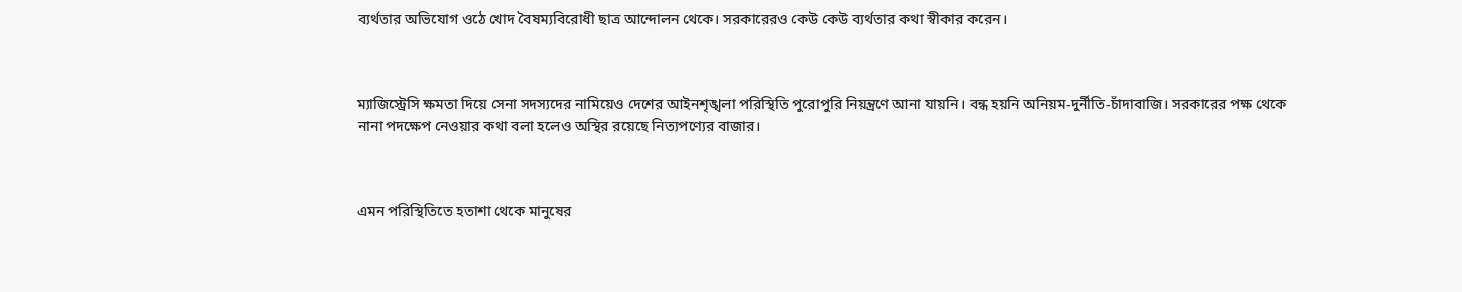ব্যর্থতার অভিযোগ ওঠে খোদ বৈষম্যবিরোধী ছাত্র আন্দোলন থেকে। সরকারেরও কেউ কেউ ব্যর্থতার কথা স্বীকার করেন।



ম্যাজিস্ট্রেসি ক্ষমতা দিয়ে সেনা সদস্যদের নামিয়েও দেশের আইনশৃঙ্খলা পরিস্থিতি পুরোপুরি নিয়ন্ত্রণে আনা যায়নি। বন্ধ হয়নি অনিয়ম-দুর্নীতি-চাঁদাবাজি। সরকারের পক্ষ থেকে নানা পদক্ষেপ নেওয়ার কথা বলা হলেও অস্থির রয়েছে নিত্যপণ্যের বাজার।



এমন পরিস্থিতিতে হতাশা থেকে মানুষের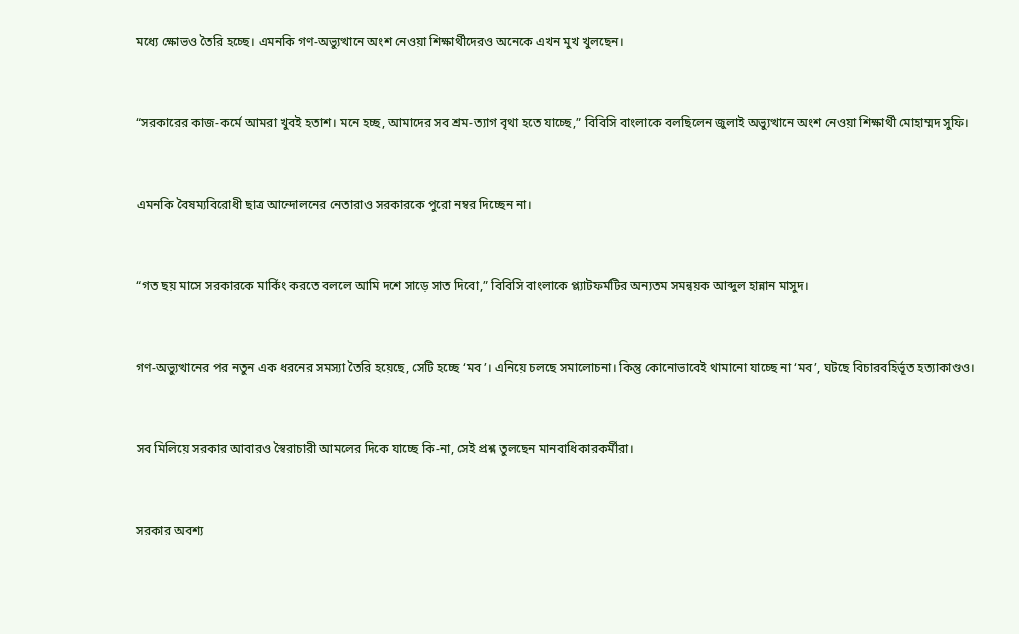মধ্যে ক্ষোভও তৈরি হচ্ছে। এমনকি গণ-অভ্যুত্থানে অংশ নেওয়া শিক্ষার্থীদেরও অনেকে এখন মুখ খুলছেন।



“সরকারের কাজ-কর্মে আমরা খুবই হতাশ। মনে হচ্ছ, আমাদের সব শ্রম-ত্যাগ বৃথা হতে যাচ্ছে,” বিবিসি বাংলাকে বলছিলেন জুলাই অভ্যুত্থানে অংশ নেওয়া শিক্ষার্থী মোহাম্মদ সুফি।



এমনকি বৈষম্যবিরোধী ছাত্র আন্দোলনের নেতারাও সরকারকে পুরো নম্বর দিচ্ছেন না।



“গত ছয় মাসে সরকারকে মার্কিং করতে বললে আমি দশে সাড়ে সাত দিবো,” বিবিসি বাংলাকে প্ল্যাটফর্মটির অন্যতম সমন্বয়ক আব্দুল হান্নান মাসুদ।



গণ-অভ্যুত্থানের পর নতুন এক ধরনের সমস্যা তৈরি হয়েছে, সেটি হচ্ছে ‘মব’। এনিয়ে চলছে সমালোচনা। কিন্তু কোনোভাবেই থামানো যাচ্ছে না ‘মব’, ঘটছে বিচারবহির্ভূত হত্যাকাণ্ডও।



সব মিলিয়ে সরকার আবারও স্বৈরাচারী আমলের দিকে যাচ্ছে কি-না, সেই প্রশ্ন তুলছেন মানবাধিকারকর্মীরা।



সরকার অবশ্য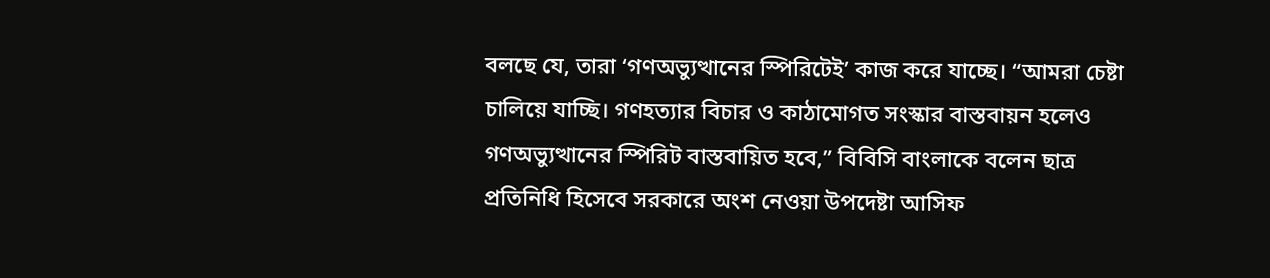বলছে যে, তারা ‘গণঅভ্যুত্থানের স্পিরিটেই’ কাজ করে যাচ্ছে। “আমরা চেষ্টা চালিয়ে যাচ্ছি। গণহত্যার বিচার ও কাঠামোগত সংস্কার বাস্তবায়ন হলেও গণঅভ্যুত্থানের স্পিরিট বাস্তবায়িত হবে,” বিবিসি বাংলাকে বলেন ছাত্র প্রতিনিধি হিসেবে সরকারে অংশ নেওয়া উপদেষ্টা আসিফ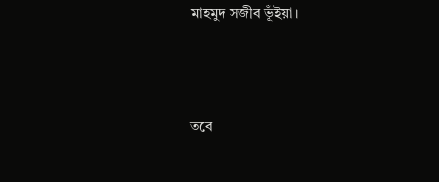মাহমুদ সজীব ভূঁইয়া।



তবে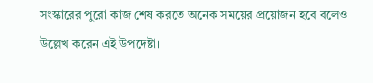সংস্কারের পুরো কাজ শেষ করতে অনেক সময়ের প্রয়োজন হবে বলেও উল্লেখ করেন এই উপদেষ্টা।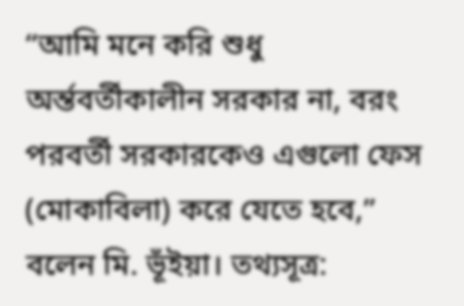“আমি মনে করি শুধু অর্ন্তবর্তীকালীন সরকার না, বরং পরবর্তী সরকারকেও এগুলো ফেস (মোকাবিলা) করে যেতে হবে,” বলেন মি. ভূঁইয়া। তথ্যসূত্র: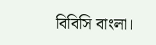বিবিসি বাংলা।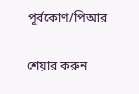পূর্বকোণ/পিআর

শেয়ার করুন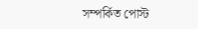সম্পর্কিত পোস্ট